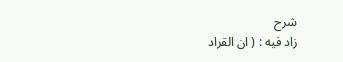شرح
زاد فيه : ( ان القراد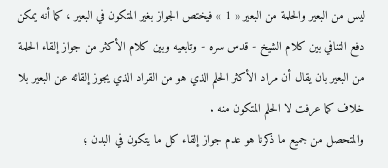ليس من البعير والحلمة من البعير « 1 » فيختص الجواز بغير المتكون في البعير ، كما أنه يمكن دفع التنافي بين كلام الشيخ - قدس سره - وتابعيه وبين كلام الأكثر من جواز إلقاء الحلمة من البعير بان يقال أن مراد الأكثر الحلم الذي هو من القراد الذي يجوز إلقائه عن البعير بلا خلاف كما عرفت لا الحلم المتكون منه .
والمتحصل من جميع ما ذكرنا هو عدم جواز إلقاء كل ما يتكون في البدن ؛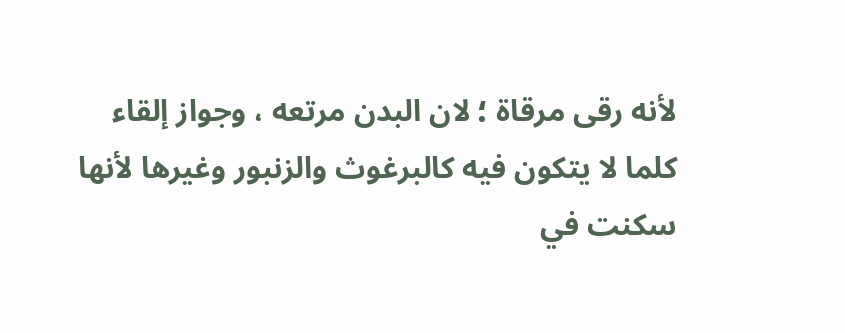لأنه رقى مرقاة ؛ لان البدن مرتعه ، وجواز إلقاء كلما لا يتكون فيه كالبرغوث والزنبور وغيرها لأنها سكنت في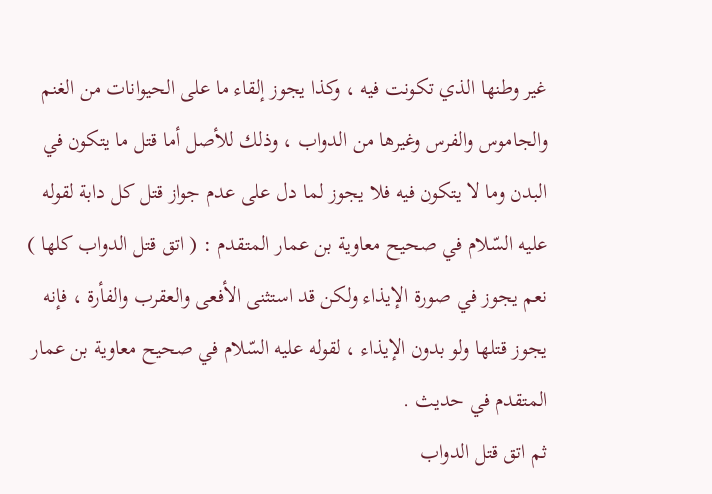غير وطنها الذي تكونت فيه ، وكذا يجوز إلقاء ما على الحيوانات من الغنم والجاموس والفرس وغيرها من الدواب ، وذلك للأصل أما قتل ما يتكون في البدن وما لا يتكون فيه فلا يجوز لما دل على عدم جواز قتل كل دابة لقوله عليه السّلام في صحيح معاوية بن عمار المتقدم : ( اتق قتل الدواب كلها ) نعم يجوز في صورة الإيذاء ولكن قد استثنى الأفعى والعقرب والفأرة ، فإنه يجوز قتلها ولو بدون الإيذاء ، لقوله عليه السّلام في صحيح معاوية بن عمار المتقدم في حديث .
ثم اتق قتل الدواب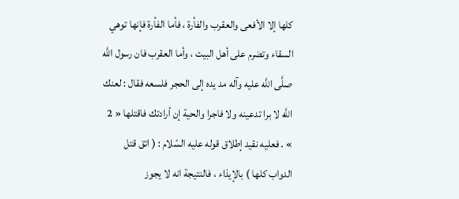كلها إلا الأفعى والعقرب والفأرة ، فأما الفأرة فإنها توهي السقاء وتضرم على أهل البيت ، وأما العقرب فان رسول اللَّه صلَّى اللَّه عليه وآله مد يده إلى الحجر فلسعه فقال : لعنك اللَّه لا برا تدعينه ولا فاجرا والحية إن أرادتك فاقتلها « 2 » . فعليه نقيد إطلاق قوله عليه السّلام : ( اتق قتل الدواب كلها ) بالإيذاء ، فالنتيجة انه لا يجوز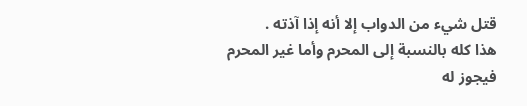قتل شيء من الدواب إلا أنه إذا آذته .
هذا كله بالنسبة إلى المحرم وأما غير المحرم فيجوز له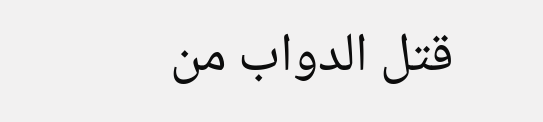قتل الدواب من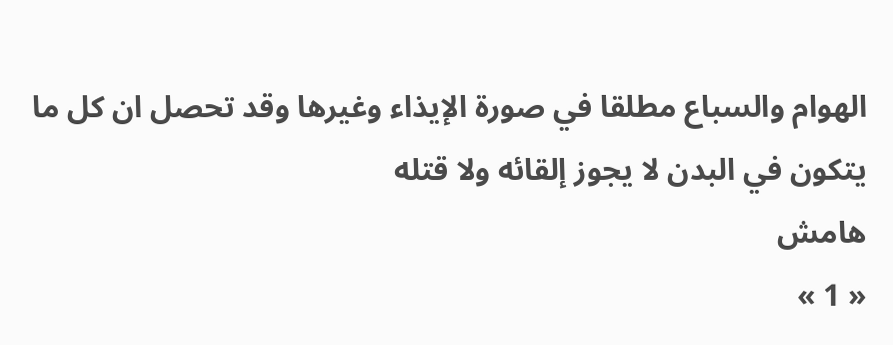الهوام والسباع مطلقا في صورة الإيذاء وغيرها وقد تحصل ان كل ما يتكون في البدن لا يجوز إلقائه ولا قتله
هامش
« 1 »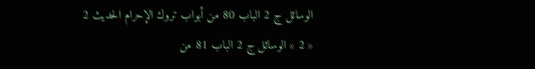الوسائل ج 2 الباب 80 من أبواب تروك الإحرام الحديث 2
« 2 » الوسائل ج 2 الباب 81 من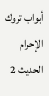أبواب تروك الإحرام الحديث 2